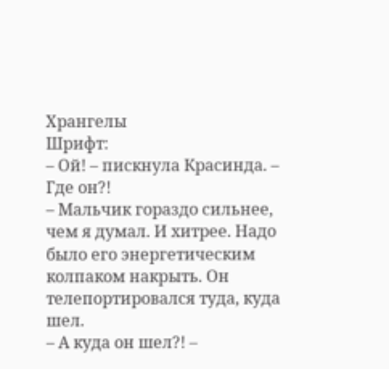Хрангелы
Шрифт:
– Ой! – пискнула Красинда. – Где он?!
– Мальчик гораздо сильнее, чем я думал. И хитрее. Надо было его энергетическим колпаком накрыть. Он телепортировался туда, куда шел.
– А куда он шел?! –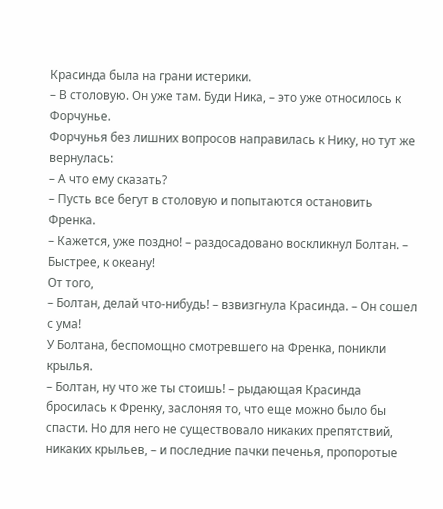Красинда была на грани истерики.
– В столовую. Он уже там. Буди Ника, – это уже относилось к Форчунье.
Форчунья без лишних вопросов направилась к Нику, но тут же вернулась:
– А что ему сказать?
– Пусть все бегут в столовую и попытаются остановить Френка.
– Кажется, уже поздно! – раздосадовано воскликнул Болтан. – Быстрее, к океану!
От того,
– Болтан, делай что-нибудь! – взвизгнула Красинда. – Он сошел с ума!
У Болтана, беспомощно смотревшего на Френка, поникли крылья.
– Болтан, ну что же ты стоишь! – рыдающая Красинда бросилась к Френку, заслоняя то, что еще можно было бы спасти. Но для него не существовало никаких препятствий, никаких крыльев, – и последние пачки печенья, пропоротые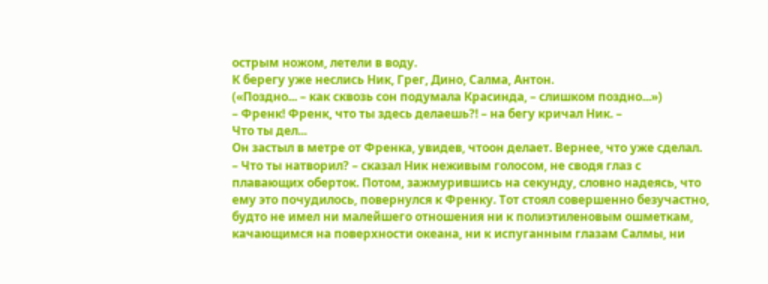острым ножом, летели в воду.
К берегу уже неслись Ник, Грег, Дино, Салма, Антон.
(«Поздно... – как сквозь сон подумала Красинда, – слишком поздно...»)
– Френк! Френк, что ты здесь делаешь?! – на бегу кричал Ник. –
Что ты дел...
Он застыл в метре от Френка, увидев, чтоон делает. Вернее, что уже сделал.
– Что ты натворил? – сказал Ник неживым голосом, не сводя глаз с плавающих оберток. Потом, зажмурившись на секунду, словно надеясь, что ему это почудилось, повернулся к Френку. Тот стоял совершенно безучастно, будто не имел ни малейшего отношения ни к полиэтиленовым ошметкам, качающимся на поверхности океана, ни к испуганным глазам Салмы, ни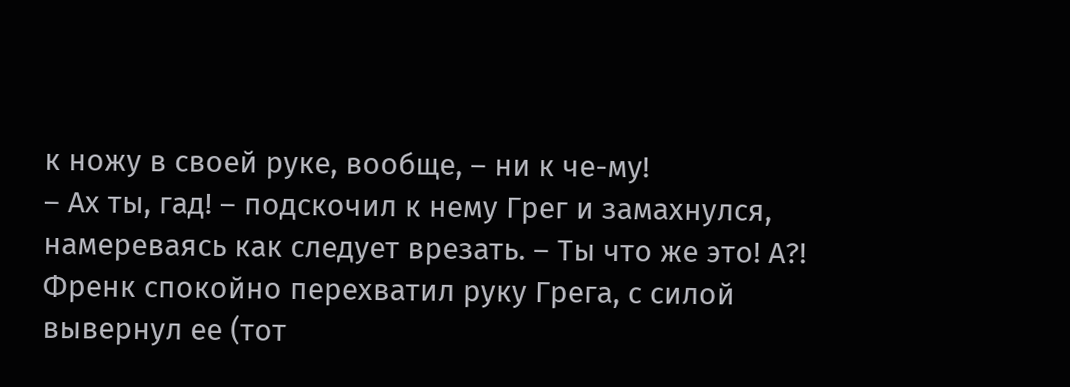к ножу в своей руке, вообще, – ни к че-му!
– Ах ты, гад! – подскочил к нему Грег и замахнулся, намереваясь как следует врезать. – Ты что же это! А?!
Френк спокойно перехватил руку Грега, с силой вывернул ее (тот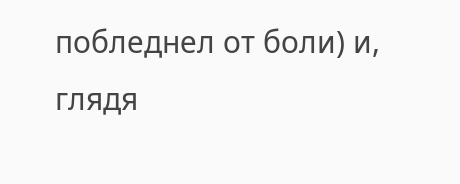побледнел от боли) и, глядя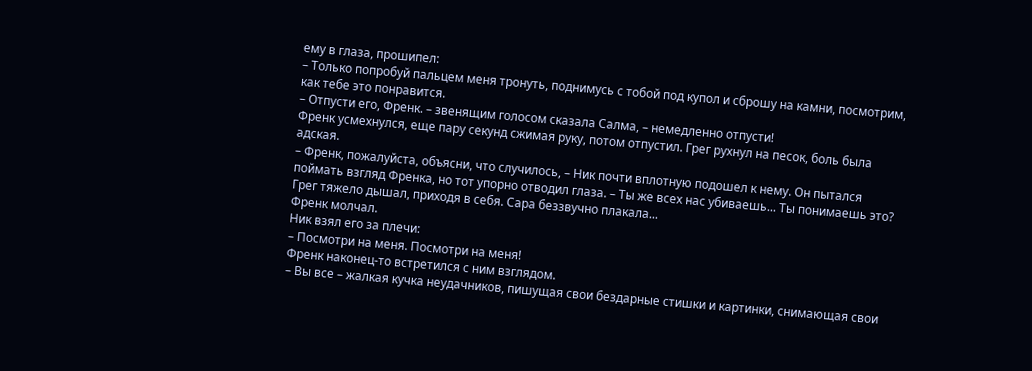ему в глаза, прошипел:
– Только попробуй пальцем меня тронуть, поднимусь с тобой под купол и сброшу на камни, посмотрим, как тебе это понравится.
– Отпусти его, Френк. – звенящим голосом сказала Салма, – немедленно отпусти!
Френк усмехнулся, еще пару секунд сжимая руку, потом отпустил. Грег рухнул на песок, боль была адская.
– Френк, пожалуйста, объясни, что случилось, – Ник почти вплотную подошел к нему. Он пытался поймать взгляд Френка, но тот упорно отводил глаза. – Ты же всех нас убиваешь... Ты понимаешь это?
Грег тяжело дышал, приходя в себя. Сара беззвучно плакала...
Френк молчал.
Ник взял его за плечи:
– Посмотри на меня. Посмотри на меня!
Френк наконец-то встретился с ним взглядом.
– Вы все – жалкая кучка неудачников, пишущая свои бездарные стишки и картинки, снимающая свои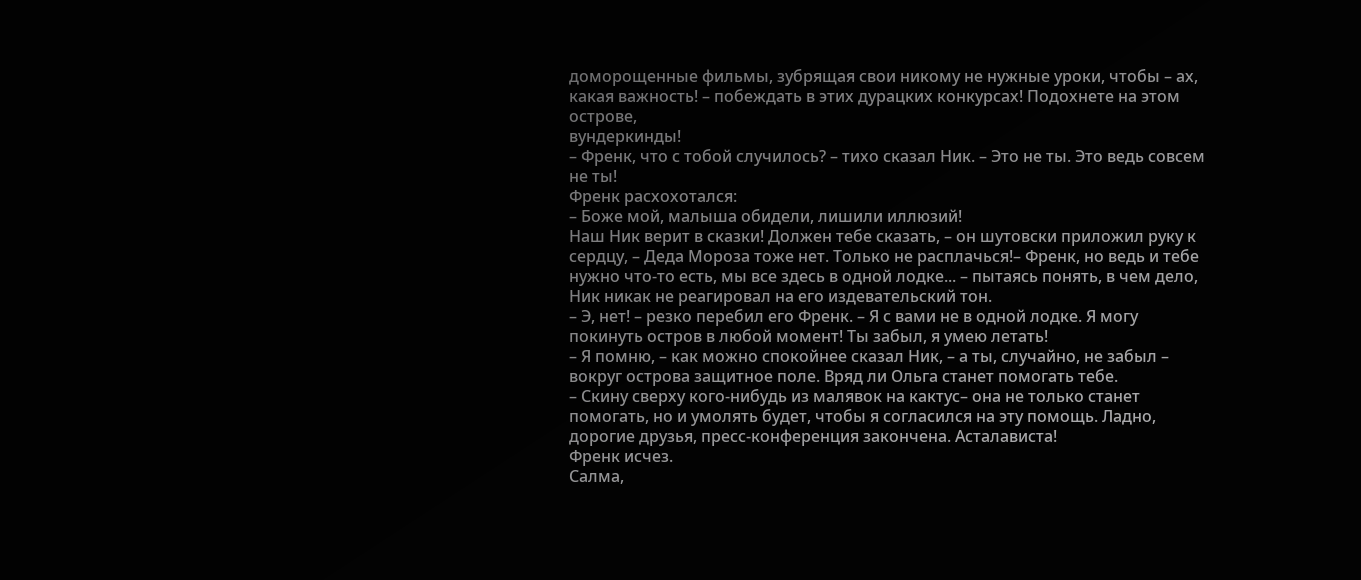доморощенные фильмы, зубрящая свои никому не нужные уроки, чтобы – ах, какая важность! – побеждать в этих дурацких конкурсах! Подохнете на этом острове,
вундеркинды!
– Френк, что с тобой случилось? – тихо сказал Ник. – Это не ты. Это ведь совсем не ты!
Френк расхохотался:
– Боже мой, малыша обидели, лишили иллюзий!
Наш Ник верит в сказки! Должен тебе сказать, – он шутовски приложил руку к сердцу, – Деда Мороза тоже нет. Только не расплачься!– Френк, но ведь и тебе нужно что-то есть, мы все здесь в одной лодке... – пытаясь понять, в чем дело, Ник никак не реагировал на его издевательский тон.
– Э, нет! – резко перебил его Френк. – Я с вами не в одной лодке. Я могу покинуть остров в любой момент! Ты забыл, я умею летать!
– Я помню, – как можно спокойнее сказал Ник, – а ты, случайно, не забыл – вокруг острова защитное поле. Вряд ли Ольга станет помогать тебе.
– Скину сверху кого-нибудь из малявок на кактус– она не только станет помогать, но и умолять будет, чтобы я согласился на эту помощь. Ладно, дорогие друзья, пресс-конференция закончена. Асталависта!
Френк исчез.
Салма,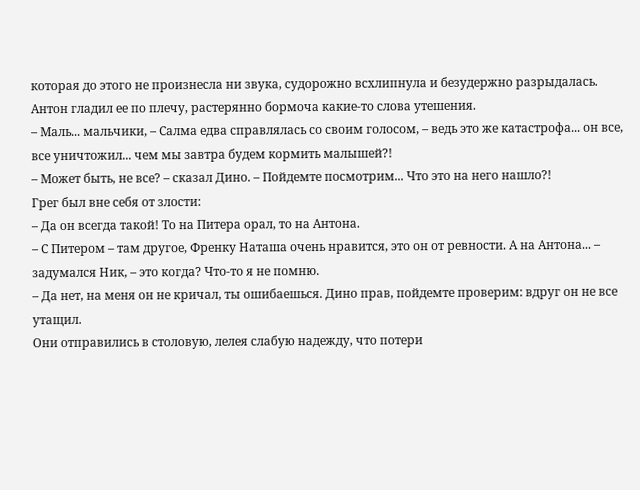которая до этого не произнесла ни звука, судорожно всхлипнула и безудержно разрыдалась. Антон гладил ее по плечу, растерянно бормоча какие-то слова утешения.
– Маль... мальчики, – Салма едва справлялась со своим голосом, – ведь это же катастрофа... он все, все уничтожил... чем мы завтра будем кормить малышей?!
– Может быть, не все? – сказал Дино. – Пойдемте посмотрим... Что это на него нашло?!
Грег был вне себя от злости:
– Да он всегда такой! То на Питера орал, то на Антона.
– С Питером – там другое, Френку Наташа очень нравится, это он от ревности. А на Антона... – задумался Ник, – это когда? Что-то я не помню.
– Да нет, на меня он не кричал, ты ошибаешься. Дино прав, пойдемте проверим: вдруг он не все утащил.
Они отправились в столовую, лелея слабую надежду, что потери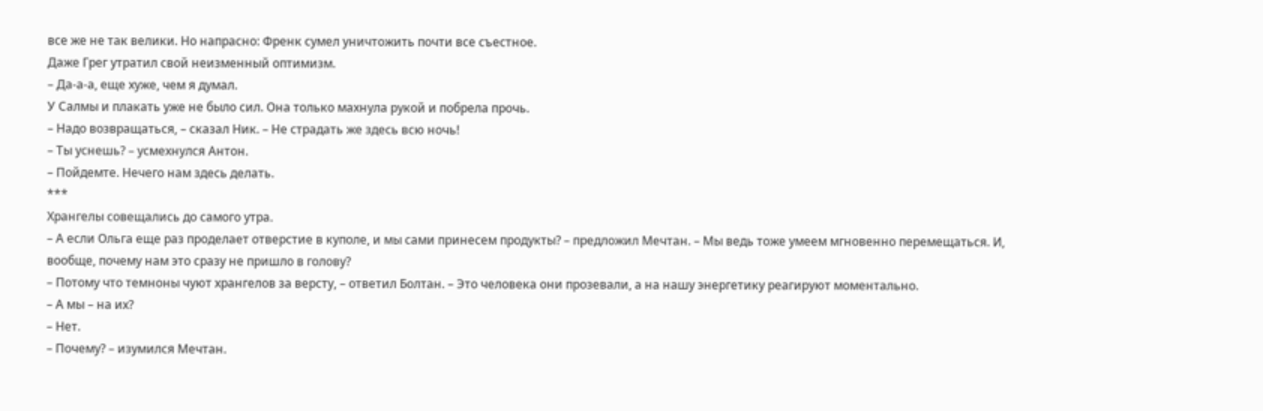все же не так велики. Но напрасно: Френк сумел уничтожить почти все съестное.
Даже Грег утратил свой неизменный оптимизм.
– Да-а-а, еще хуже, чем я думал.
У Салмы и плакать уже не было сил. Она только махнула рукой и побрела прочь.
– Надо возвращаться, – сказал Ник. – Не страдать же здесь всю ночь!
– Ты уснешь? – усмехнулся Антон.
– Пойдемте. Нечего нам здесь делать.
***
Хрангелы совещались до самого утра.
– А если Ольга еще раз проделает отверстие в куполе, и мы сами принесем продукты? – предложил Мечтан. – Мы ведь тоже умеем мгновенно перемещаться. И, вообще, почему нам это сразу не пришло в голову?
– Потому что темноны чуют хрангелов за версту, – ответил Болтан. – Это человека они прозевали, а на нашу энергетику реагируют моментально.
– А мы – на их?
– Нет.
– Почему? – изумился Мечтан.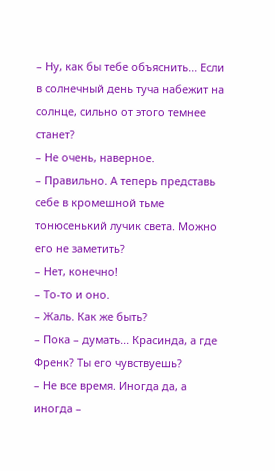– Ну, как бы тебе объяснить... Если в солнечный день туча набежит на солнце, сильно от этого темнее станет?
– Не очень, наверное.
– Правильно. А теперь представь себе в кромешной тьме тонюсенький лучик света. Можно его не заметить?
– Нет, конечно!
– То-то и оно.
– Жаль. Как же быть?
– Пока – думать... Красинда, а где Френк? Ты его чувствуешь?
– Не все время. Иногда да, а иногда –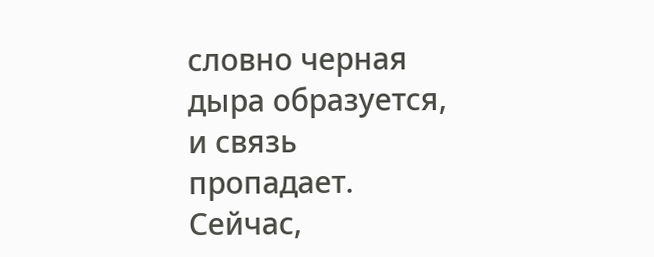словно черная дыра образуется, и связь пропадает. Сейчас,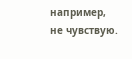например, не чувствую.